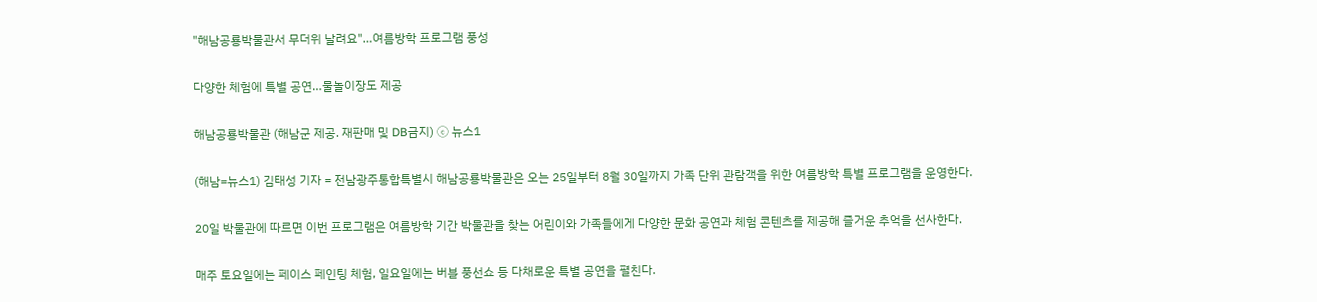"해남공룡박물관서 무더위 날려요"…여름방학 프로그램 풍성

다양한 체험에 특별 공연…물놀이장도 제공

해남공룡박물관 (해남군 제공. 재판매 및 DB금지) ⓒ 뉴스1

(해남=뉴스1) 김태성 기자 = 전남광주통합특별시 해남공룡박물관은 오는 25일부터 8월 30일까지 가족 단위 관람객을 위한 여름방학 특별 프로그램을 운영한다.

20일 박물관에 따르면 이번 프로그램은 여름방학 기간 박물관을 찾는 어린이와 가족들에게 다양한 문화 공연과 체험 콘텐츠를 제공해 즐거운 추억을 선사한다.

매주 토요일에는 페이스 페인팅 체험, 일요일에는 버블 풍선쇼 등 다채로운 특별 공연을 펼친다.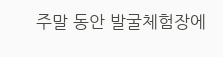주말 동안 발굴체험장에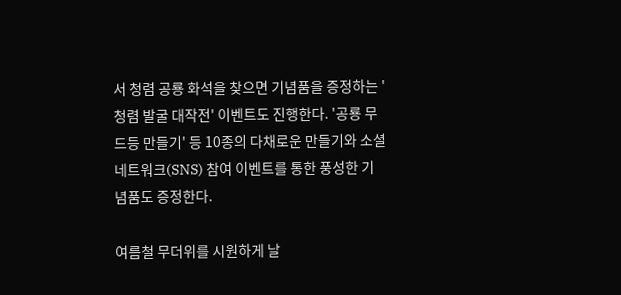서 청렴 공룡 화석을 찾으면 기념품을 증정하는 '청렴 발굴 대작전' 이벤트도 진행한다. '공룡 무드등 만들기' 등 10종의 다채로운 만들기와 소셜네트워크(SNS) 참여 이벤트를 통한 풍성한 기념품도 증정한다.

여름철 무더위를 시원하게 날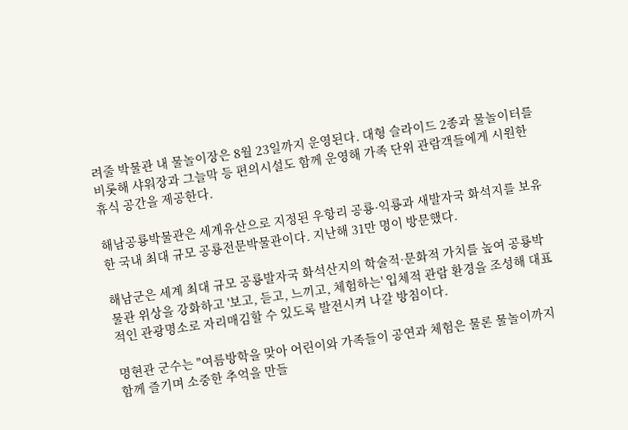려줄 박물관 내 물놀이장은 8월 23일까지 운영된다. 대형 슬라이드 2종과 물놀이터를 비롯해 샤워장과 그늘막 등 편의시설도 함께 운영해 가족 단위 관람객들에게 시원한 휴식 공간을 제공한다.

해남공룡박물관은 세계유산으로 지정된 우항리 공룡·익룡과 새발자국 화석지를 보유한 국내 최대 규모 공룡전문박물관이다. 지난해 31만 명이 방문했다.

해남군은 세계 최대 규모 공룡발자국 화석산지의 학술적·문화적 가치를 높여 공룡박물관 위상을 강화하고 '보고, 듣고, 느끼고, 체험하는' 입체적 관람 환경을 조성해 대표적인 관광명소로 자리매김할 수 있도록 발전시켜 나갈 방침이다.

명현관 군수는 "여름방학을 맞아 어린이와 가족들이 공연과 체험은 물론 물놀이까지 함께 즐기며 소중한 추억을 만들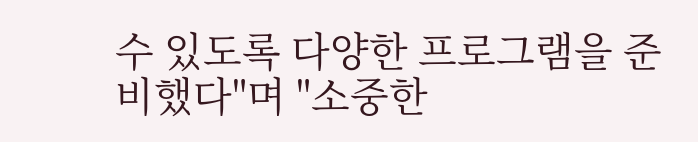수 있도록 다양한 프로그램을 준비했다"며 "소중한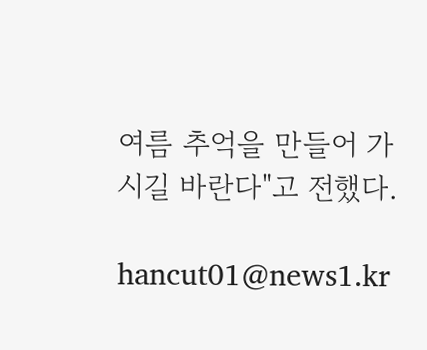여름 추억을 만들어 가시길 바란다"고 전했다.

hancut01@news1.kr